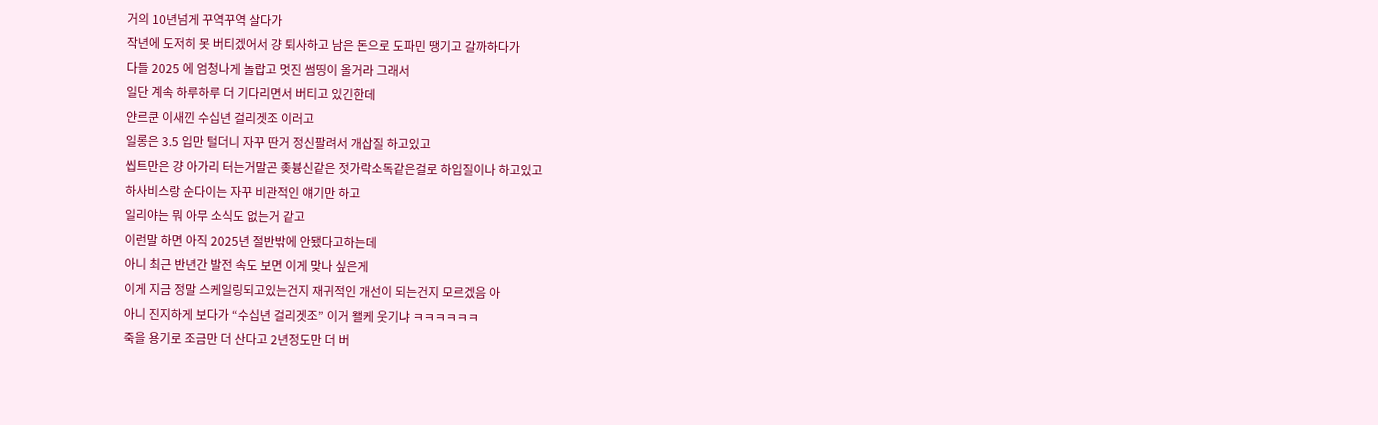거의 10년넘게 꾸역꾸역 살다가
작년에 도저히 못 버티겠어서 걍 퇴사하고 남은 돈으로 도파민 땡기고 갈까하다가
다들 2025 에 엄청나게 놀랍고 멋진 썸띵이 올거라 그래서
일단 계속 하루하루 더 기다리면서 버티고 있긴한데
얀르쿤 이새낀 수십년 걸리겟조 이러고
일롱은 3.5 입만 털더니 자꾸 딴거 정신팔려서 개삽질 하고있고
씹트만은 걍 아가리 터는거말곤 좆븅신같은 젓가락소독같은걸로 하입질이나 하고있고
하사비스랑 순다이는 자꾸 비관적인 얘기만 하고
일리야는 뭐 아무 소식도 없는거 같고
이런말 하면 아직 2025년 절반밖에 안됐다고하는데
아니 최근 반년간 발전 속도 보면 이게 맞나 싶은게
이게 지금 정말 스케일링되고있는건지 재귀적인 개선이 되는건지 모르겠음 아
아니 진지하게 보다가 “수십년 걸리겟조” 이거 왤케 웃기냐 ㅋㅋㅋㅋㅋㅋ
죽을 용기로 조금만 더 산다고 2년정도만 더 버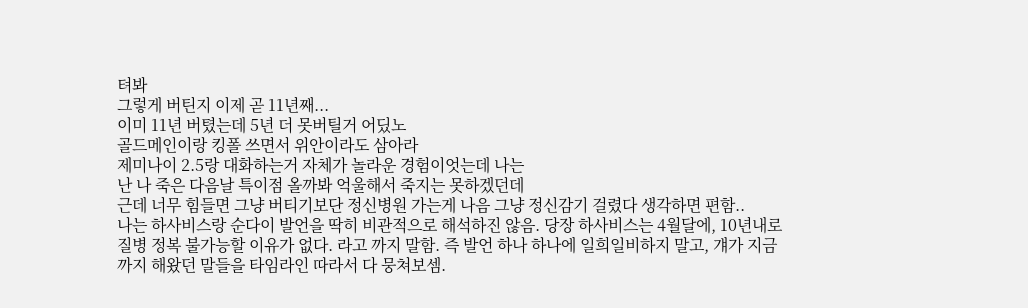텨봐
그렇게 버틴지 이제 곧 11년째...
이미 11년 버텼는데 5년 더 못버틸거 어딨노
골드메인이랑 킹폴 쓰면서 위안이라도 삼아라
제미나이 2.5랑 대화하는거 자체가 놀라운 경험이엇는데 나는
난 나 죽은 다음날 특이점 올까봐 억울해서 죽지는 못하겠던데
근데 너무 힘들면 그냥 버티기보단 정신병원 가는게 나음 그냥 정신감기 걸렸다 생각하면 편함..
나는 하사비스랑 순다이 발언을 딱히 비관적으로 해석하진 않음. 당장 하사비스는 4월달에, 10년내로 질병 정복 불가능할 이유가 없다. 라고 까지 말함. 즉 발언 하나 하나에 일희일비하지 말고, 걔가 지금까지 해왔던 말들을 타임라인 따라서 다 뭉쳐보셈.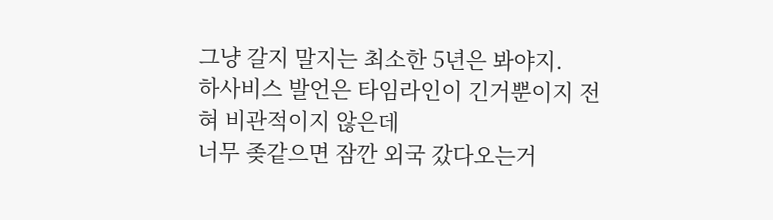그냥 갈지 말지는 최소한 5년은 봐야지.
하사비스 발언은 타임라인이 긴거뿐이지 전혀 비관적이지 않은데
너무 좆같으면 잠깐 외국 갔다오는거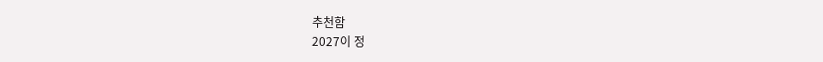추천함
2027이 정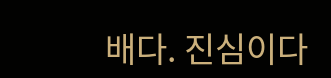배다. 진심이다